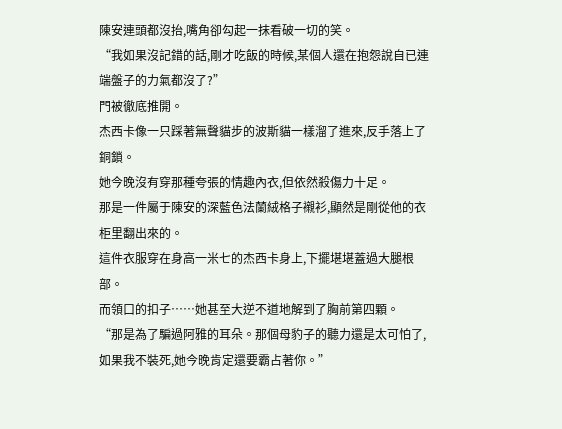陳安連頭都沒抬,嘴角卻勾起一抹看破一切的笑。
“我如果沒記錯的話,剛才吃飯的時候,某個人還在抱怨說自已連端盤子的力氣都沒了?”
門被徹底推開。
杰西卡像一只踩著無聲貓步的波斯貓一樣溜了進來,反手落上了銅鎖。
她今晚沒有穿那種夸張的情趣內衣,但依然殺傷力十足。
那是一件屬于陳安的深藍色法蘭絨格子襯衫,顯然是剛從他的衣柜里翻出來的。
這件衣服穿在身高一米七的杰西卡身上,下擺堪堪蓋過大腿根部。
而領口的扣子……她甚至大逆不道地解到了胸前第四顆。
“那是為了騙過阿雅的耳朵。那個母豹子的聽力還是太可怕了,如果我不裝死,她今晚肯定還要霸占著你。”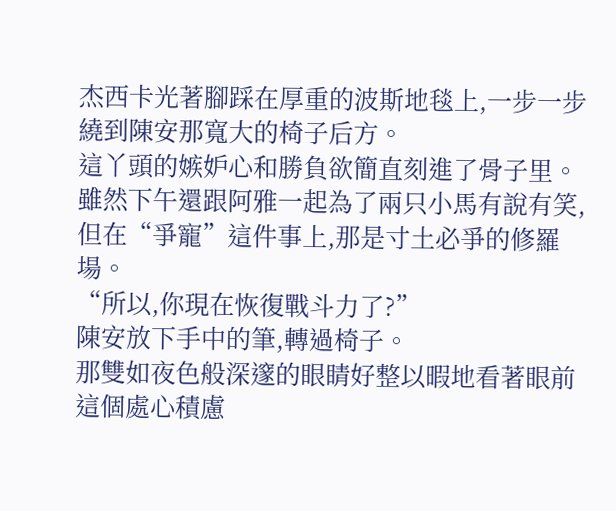杰西卡光著腳踩在厚重的波斯地毯上,一步一步繞到陳安那寬大的椅子后方。
這丫頭的嫉妒心和勝負欲簡直刻進了骨子里。
雖然下午還跟阿雅一起為了兩只小馬有說有笑,但在“爭寵”這件事上,那是寸土必爭的修羅場。
“所以,你現在恢復戰斗力了?”
陳安放下手中的筆,轉過椅子。
那雙如夜色般深邃的眼睛好整以暇地看著眼前這個處心積慮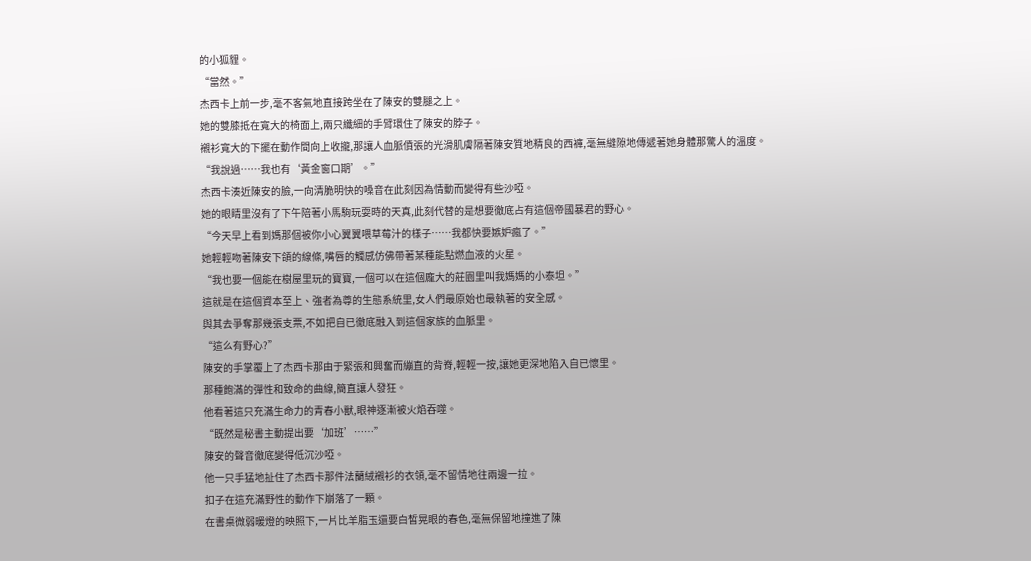的小狐貍。
“當然。”
杰西卡上前一步,毫不客氣地直接跨坐在了陳安的雙腿之上。
她的雙膝抵在寬大的椅面上,兩只纖細的手臂環住了陳安的脖子。
襯衫寬大的下擺在動作間向上收攏,那讓人血脈僨張的光滑肌膚隔著陳安質地精良的西褲,毫無縫隙地傳遞著她身體那驚人的溫度。
“我說過……我也有‘黃金窗口期’。”
杰西卡湊近陳安的臉,一向清脆明快的嗓音在此刻因為情動而變得有些沙啞。
她的眼睛里沒有了下午陪著小馬駒玩耍時的天真,此刻代替的是想要徹底占有這個帝國暴君的野心。
“今天早上看到媽那個被你小心翼翼喂草莓汁的樣子……我都快要嫉妒瘋了。”
她輕輕吻著陳安下頜的線條,嘴唇的觸感仿佛帶著某種能點燃血液的火星。
“我也要一個能在樹屋里玩的寶寶,一個可以在這個龐大的莊園里叫我媽媽的小泰坦。”
這就是在這個資本至上、強者為尊的生態系統里,女人們最原始也最執著的安全感。
與其去爭奪那幾張支票,不如把自已徹底融入到這個家族的血脈里。
“這么有野心?”
陳安的手掌覆上了杰西卡那由于緊張和興奮而繃直的背脊,輕輕一按,讓她更深地陷入自已懷里。
那種飽滿的彈性和致命的曲線,簡直讓人發狂。
他看著這只充滿生命力的青春小獸,眼神逐漸被火焰吞噬。
“既然是秘書主動提出要‘加班’……”
陳安的聲音徹底變得低沉沙啞。
他一只手猛地扯住了杰西卡那件法蘭絨襯衫的衣領,毫不留情地往兩邊一拉。
扣子在這充滿野性的動作下崩落了一顆。
在書桌微弱暖燈的映照下,一片比羊脂玉還要白皙晃眼的春色,毫無保留地撞進了陳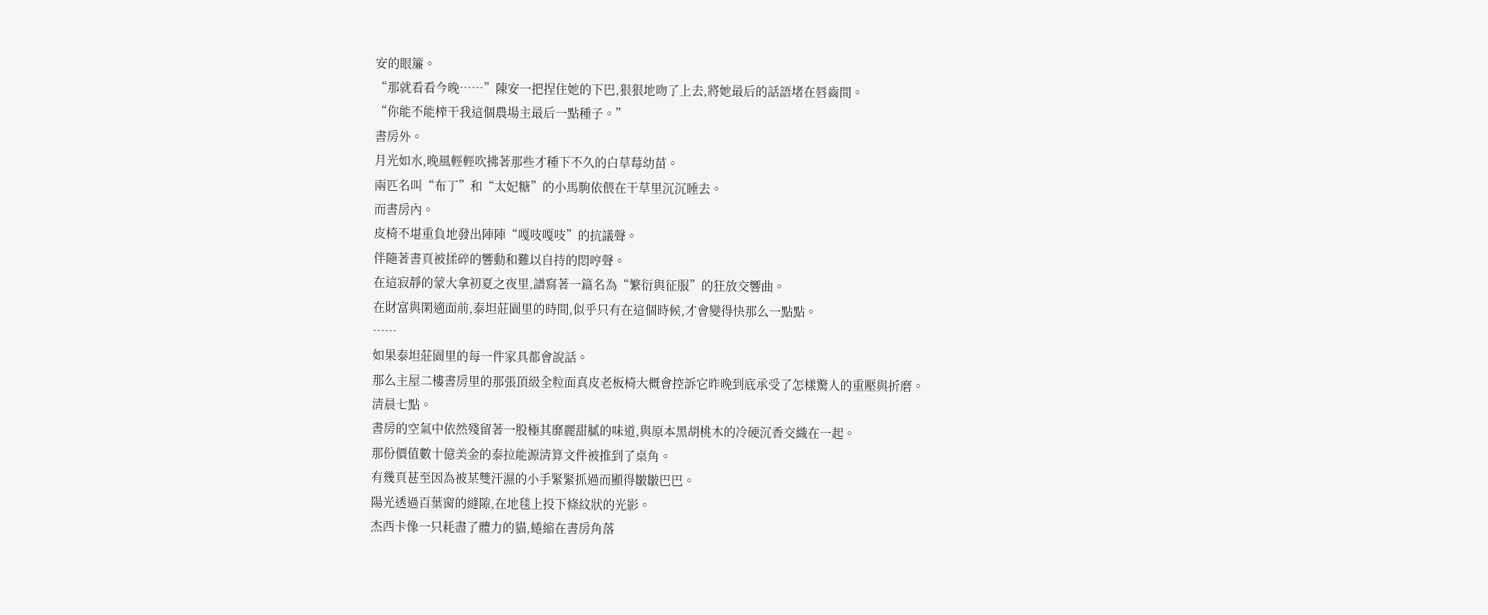安的眼簾。
“那就看看今晚……”陳安一把捏住她的下巴,狠狠地吻了上去,將她最后的話語堵在唇齒間。
“你能不能榨干我這個農場主最后一點種子。”
書房外。
月光如水,晚風輕輕吹拂著那些才種下不久的白草莓幼苗。
兩匹名叫“布丁”和“太妃糖”的小馬駒依偎在干草里沉沉睡去。
而書房內。
皮椅不堪重負地發出陣陣“嘎吱嘎吱”的抗議聲。
伴隨著書頁被揉碎的響動和難以自持的悶哼聲。
在這寂靜的蒙大拿初夏之夜里,譜寫著一篇名為“繁衍與征服”的狂放交響曲。
在財富與閑適面前,泰坦莊園里的時間,似乎只有在這個時候,才會變得快那么一點點。
……
如果泰坦莊園里的每一件家具都會說話。
那么主屋二樓書房里的那張頂級全粒面真皮老板椅大概會控訴它昨晚到底承受了怎樣驚人的重壓與折磨。
清晨七點。
書房的空氣中依然殘留著一股極其靡麗甜膩的味道,與原本黑胡桃木的冷硬沉香交織在一起。
那份價值數十億美金的泰拉能源清算文件被推到了桌角。
有幾頁甚至因為被某雙汗濕的小手緊緊抓過而顯得皺皺巴巴。
陽光透過百葉窗的縫隙,在地毯上投下條紋狀的光影。
杰西卡像一只耗盡了體力的貓,蜷縮在書房角落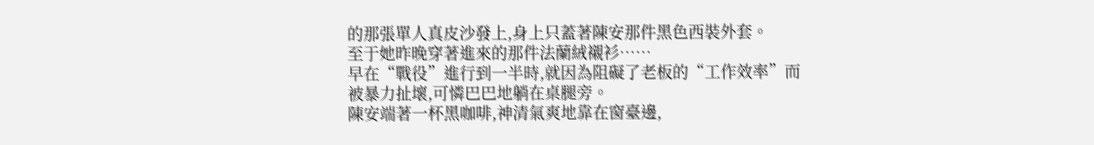的那張單人真皮沙發上,身上只蓋著陳安那件黑色西裝外套。
至于她昨晚穿著進來的那件法蘭絨襯衫……
早在“戰役”進行到一半時,就因為阻礙了老板的“工作效率”而被暴力扯壞,可憐巴巴地躺在桌腿旁。
陳安端著一杯黑咖啡,神清氣爽地靠在窗臺邊,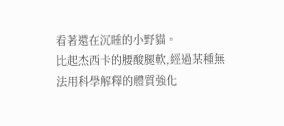看著還在沉睡的小野貓。
比起杰西卡的腰酸腿軟,經過某種無法用科學解釋的體質強化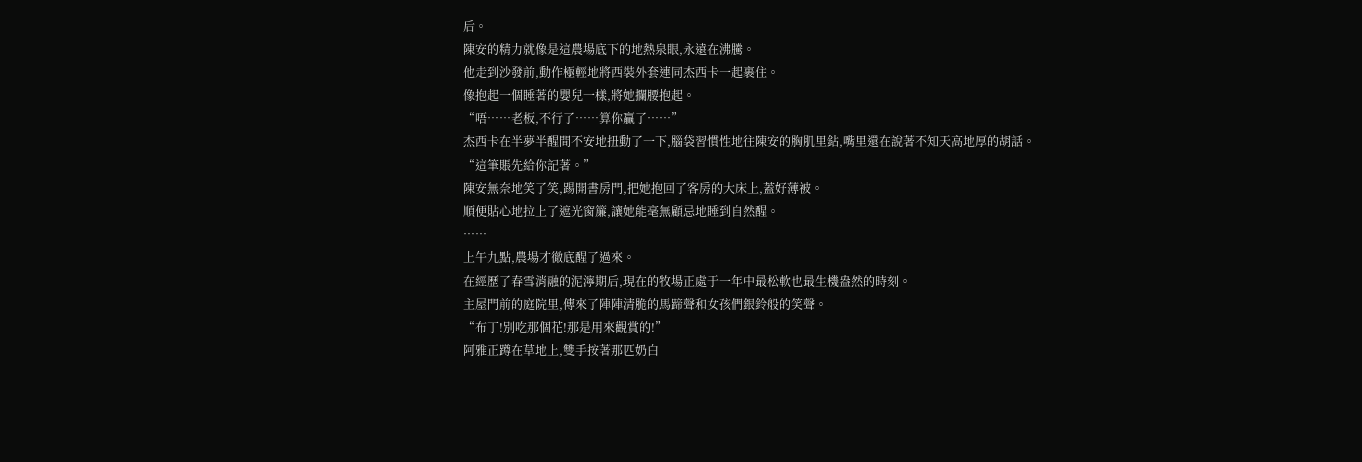后。
陳安的精力就像是這農場底下的地熱泉眼,永遠在沸騰。
他走到沙發前,動作極輕地將西裝外套連同杰西卡一起裹住。
像抱起一個睡著的嬰兒一樣,將她攔腰抱起。
“唔……老板,不行了……算你贏了……”
杰西卡在半夢半醒間不安地扭動了一下,腦袋習慣性地往陳安的胸肌里鉆,嘴里還在說著不知天高地厚的胡話。
“這筆賬先給你記著。”
陳安無奈地笑了笑,踢開書房門,把她抱回了客房的大床上,蓋好薄被。
順便貼心地拉上了遮光窗簾,讓她能毫無顧忌地睡到自然醒。
……
上午九點,農場才徹底醒了過來。
在經歷了春雪消融的泥濘期后,現在的牧場正處于一年中最松軟也最生機盎然的時刻。
主屋門前的庭院里,傳來了陣陣清脆的馬蹄聲和女孩們銀鈴般的笑聲。
“布丁!別吃那個花!那是用來觀賞的!”
阿雅正蹲在草地上,雙手按著那匹奶白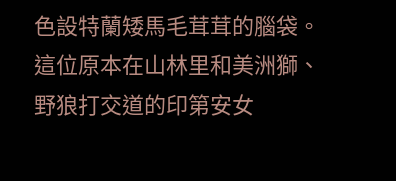色設特蘭矮馬毛茸茸的腦袋。
這位原本在山林里和美洲獅、野狼打交道的印第安女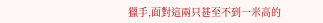獵手,面對這兩只甚至不到一米高的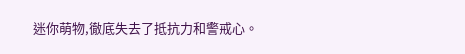迷你萌物,徹底失去了抵抗力和警戒心。